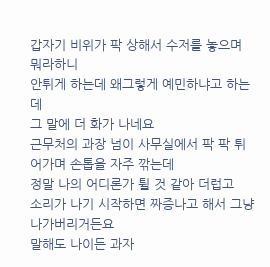갑자기 비위가 팍 상해서 수저를 놓으며 뭐라하니
안튀게 하는데 왜그렇게 예민하냐고 하는데
그 말에 더 화가 나네요
근무처의 과장 넘이 사무실에서 팍 팍 튀어가며 손톱을 자주 깎는데
정말 나의 어디론가 튈 것 같아 더럽고
소리가 나기 시작하면 짜증나고 해서 그냥 나가버리거든요
말해도 나이든 과자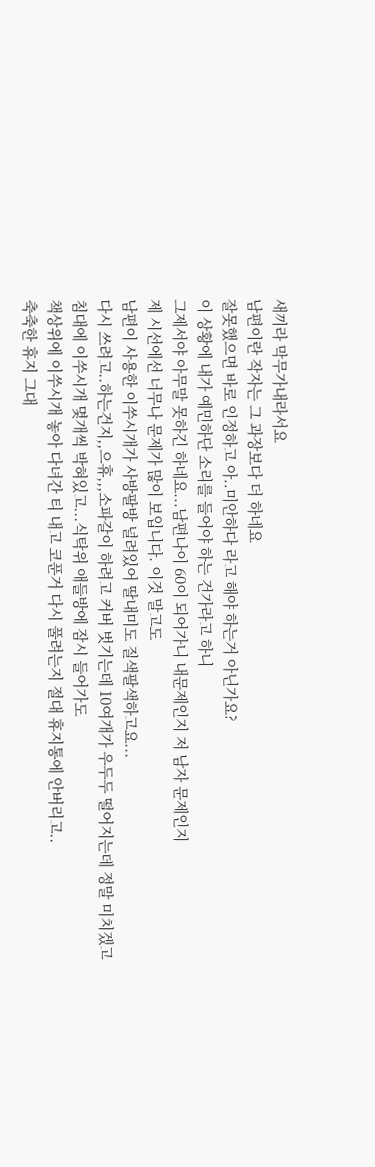새끼라 막무가내라서요
남편이란 작자는 그 과장보다 더 하네요
잘못했으면 바로 인정하고 아..미안하다 라고 해야 하는거 아닌가요?
이 상황에 내가 예민하단 소리를 들어야 하는 건가라고 하니
그제서야 아무말 못하긴 하네요...남편나이 60이 되어가니 내문제인지 저 남자 문제인지
제 시선에선 너무나 문제가 많이 보입니다. 이것 말고도
남편이 사용한 이쑤시개가 사방팔방 널려있어 딸내미도 질색팔색하고요...
다시 쓰려고..하는건지,,으휴,,,소파갈이 하려고 커버 벗기는데 10여개가 우두두 떨어지는데 정말 미치겠고
침대에 이쑤시개 몇개씩 박혀있고...식탁위 애들방에 잠시 들어가도
책상위에 이쑤시개 놓아 다녀간 티 내고 코푼거 다시 풀려는지 절대 휴지통에 안버리고..
축축한 휴지 그대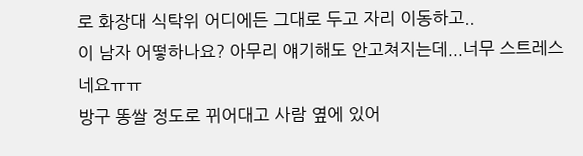로 화장대 식탁위 어디에든 그대로 두고 자리 이동하고..
이 남자 어떻하나요? 아무리 얘기해도 안고쳐지는데...너무 스트레스네요ㅠㅠ
방구 똥쌀 정도로 뀌어대고 사람 옆에 있어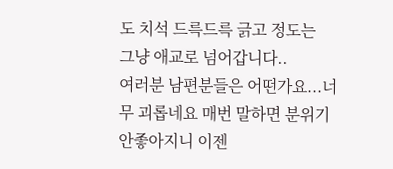도 치석 드륵드륵 긁고 정도는
그냥 애교로 넘어갑니다..
여러분 남편분들은 어떤가요...너무 괴롭네요 매번 말하면 분위기 안좋아지니 이젠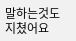말하는것도 지쳤어요